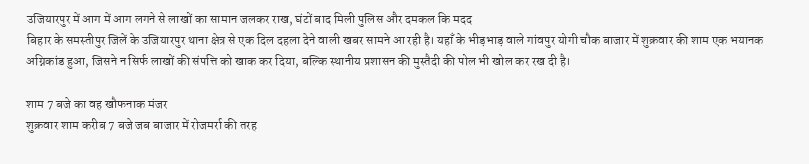उजियारपुर में आग में आग लगने से लाखों का सामान जलकर राख, घंटों बाद मिली पुलिस और दमकल कि मदद
बिहार के समस्तीपुर जिलें के उजियारपुर थाना क्षेत्र से एक दिल दहला देने वाली खबर सामने आ रही है। यहाँ के भीड़भाड़ वाले गांवपुर योगी चौक बाजार में शुक्रवार की शाम एक भयानक अग्निकांड हुआ, जिसने न सिर्फ लाखों की संपत्ति को खाक कर दिया, बल्कि स्थानीय प्रशासन की मुस्तैदी की पोल भी खोल कर रख दी है।

शाम 7 बजे का वह खौफनाक मंजर
शुक्रवार शाम करीब 7 बजे जब बाजार में रोजमर्रा की तरह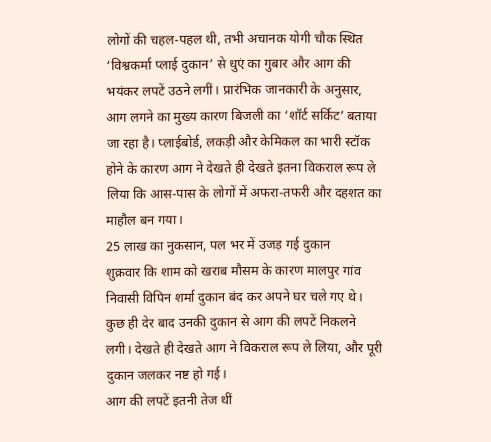लोगों की चहल-पहल थी, तभी अचानक योगी चौक स्थित ‘विश्वकर्मा प्लाई दुकान’ से धुएं का गुबार और आग की भयंकर लपटें उठने लगीं। प्रारंभिक जानकारी के अनुसार, आग लगने का मुख्य कारण बिजली का ‘शॉर्ट सर्किट’ बताया जा रहा है। प्लाईबोर्ड, लकड़ी और केमिकल का भारी स्टॉक होने के कारण आग ने देखते ही देखते इतना विकराल रूप ले लिया कि आस-पास के लोगों में अफरा-तफरी और दहशत का माहौल बन गया।
25 लाख का नुकसान, पल भर में उजड़ गई दुकान
शुक्रवार कि शाम को खराब मौसम के कारण मालपुर गांव निवासी विपिन शर्मा दुकान बंद कर अपने घर चले गए थे। कुछ ही देर बाद उनकी दुकान से आग की लपटें निकलने लगी। देखते ही देखते आग ने विकराल रूप ले लिया, और पूरी दुकान जलकर नष्ट हो गई।
आग की लपटें इतनी तेज थीं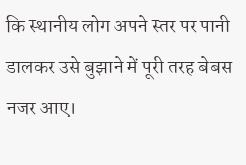कि स्थानीय लोग अपने स्तर पर पानी डालकर उसे बुझाने में पूरी तरह बेबस नजर आए।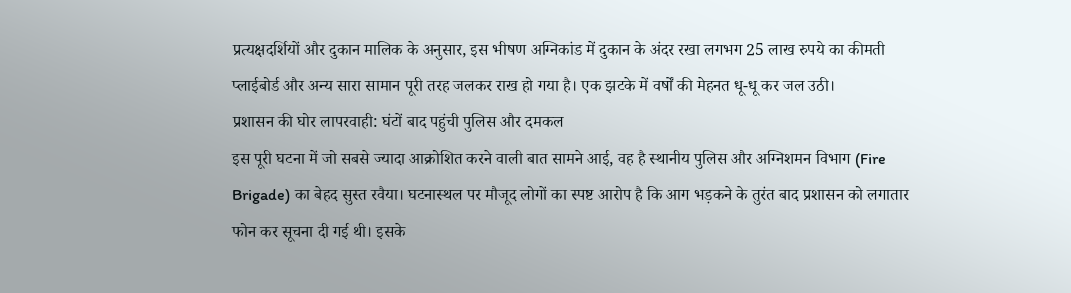प्रत्यक्षदर्शियों और दुकान मालिक के अनुसार, इस भीषण अग्निकांड में दुकान के अंदर रखा लगभग 25 लाख रुपये का कीमती प्लाईबोर्ड और अन्य सारा सामान पूरी तरह जलकर राख हो गया है। एक झटके में वर्षों की मेहनत धू-धू कर जल उठी।
प्रशासन की घोर लापरवाही: घंटों बाद पहुंची पुलिस और दमकल
इस पूरी घटना में जो सबसे ज्यादा आक्रोशित करने वाली बात सामने आई, वह है स्थानीय पुलिस और अग्निशमन विभाग (Fire Brigade) का बेहद सुस्त रवैया। घटनास्थल पर मौजूद लोगों का स्पष्ट आरोप है कि आग भड़कने के तुरंत बाद प्रशासन को लगातार फोन कर सूचना दी गई थी। इसके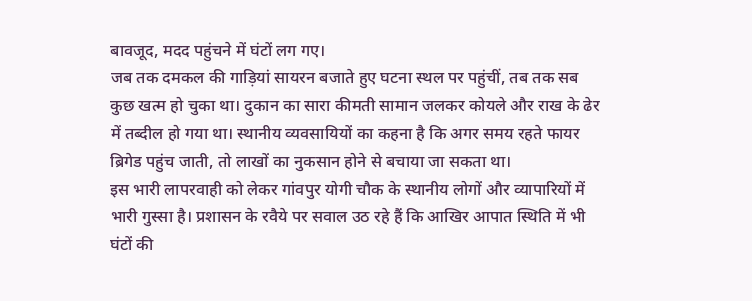बावजूद, मदद पहुंचने में घंटों लग गए।
जब तक दमकल की गाड़ियां सायरन बजाते हुए घटना स्थल पर पहुंचीं, तब तक सब कुछ खत्म हो चुका था। दुकान का सारा कीमती सामान जलकर कोयले और राख के ढेर में तब्दील हो गया था। स्थानीय व्यवसायियों का कहना है कि अगर समय रहते फायर ब्रिगेड पहुंच जाती, तो लाखों का नुकसान होने से बचाया जा सकता था।
इस भारी लापरवाही को लेकर गांवपुर योगी चौक के स्थानीय लोगों और व्यापारियों में भारी गुस्सा है। प्रशासन के रवैये पर सवाल उठ रहे हैं कि आखिर आपात स्थिति में भी घंटों की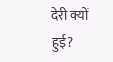देरी क्यों हुई?